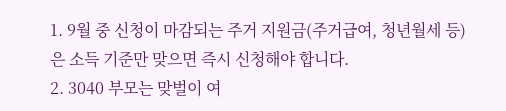1. 9월 중 신청이 마감되는 주거 지원금(주거급여, 청년월세 등)은 소득 기준만 맞으면 즉시 신청해야 합니다.
2. 3040 부모는 맞벌이 여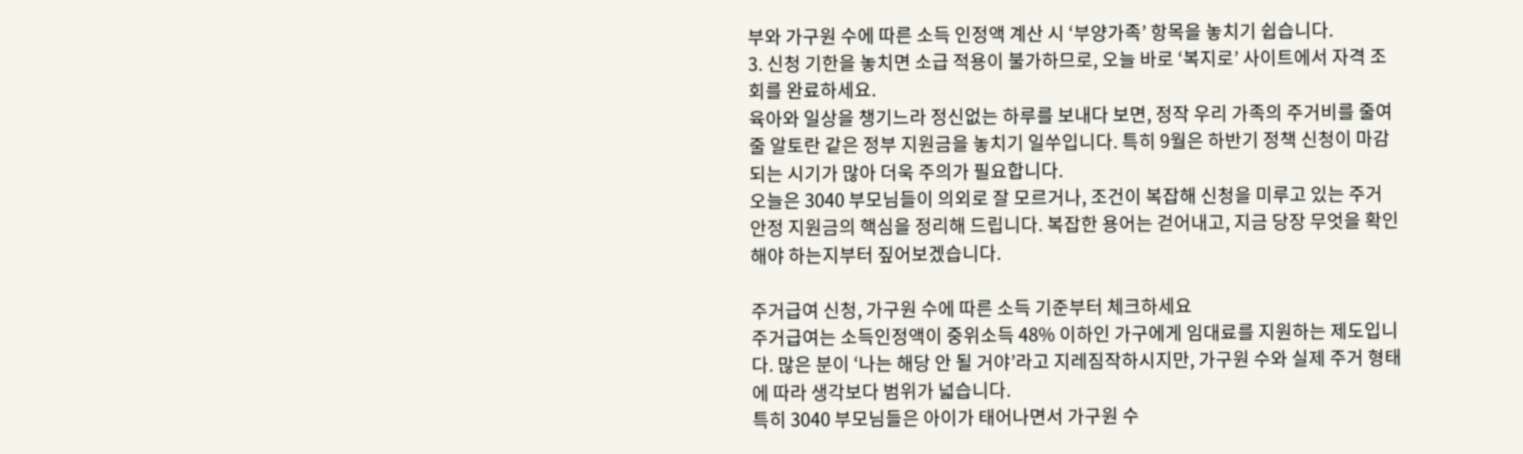부와 가구원 수에 따른 소득 인정액 계산 시 ‘부양가족’ 항목을 놓치기 쉽습니다.
3. 신청 기한을 놓치면 소급 적용이 불가하므로, 오늘 바로 ‘복지로’ 사이트에서 자격 조회를 완료하세요.
육아와 일상을 챙기느라 정신없는 하루를 보내다 보면, 정작 우리 가족의 주거비를 줄여줄 알토란 같은 정부 지원금을 놓치기 일쑤입니다. 특히 9월은 하반기 정책 신청이 마감되는 시기가 많아 더욱 주의가 필요합니다.
오늘은 3040 부모님들이 의외로 잘 모르거나, 조건이 복잡해 신청을 미루고 있는 주거 안정 지원금의 핵심을 정리해 드립니다. 복잡한 용어는 걷어내고, 지금 당장 무엇을 확인해야 하는지부터 짚어보겠습니다.

주거급여 신청, 가구원 수에 따른 소득 기준부터 체크하세요
주거급여는 소득인정액이 중위소득 48% 이하인 가구에게 임대료를 지원하는 제도입니다. 많은 분이 ‘나는 해당 안 될 거야’라고 지레짐작하시지만, 가구원 수와 실제 주거 형태에 따라 생각보다 범위가 넓습니다.
특히 3040 부모님들은 아이가 태어나면서 가구원 수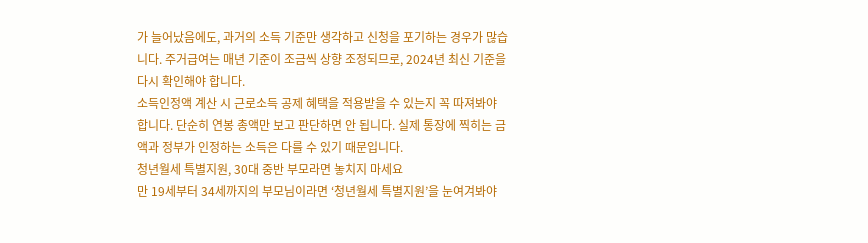가 늘어났음에도, 과거의 소득 기준만 생각하고 신청을 포기하는 경우가 많습니다. 주거급여는 매년 기준이 조금씩 상향 조정되므로, 2024년 최신 기준을 다시 확인해야 합니다.
소득인정액 계산 시 근로소득 공제 혜택을 적용받을 수 있는지 꼭 따져봐야 합니다. 단순히 연봉 총액만 보고 판단하면 안 됩니다. 실제 통장에 찍히는 금액과 정부가 인정하는 소득은 다를 수 있기 때문입니다.
청년월세 특별지원, 30대 중반 부모라면 놓치지 마세요
만 19세부터 34세까지의 부모님이라면 ‘청년월세 특별지원’을 눈여겨봐야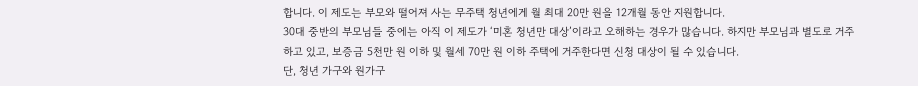합니다. 이 제도는 부모와 떨어져 사는 무주택 청년에게 월 최대 20만 원을 12개월 동안 지원합니다.
30대 중반의 부모님들 중에는 아직 이 제도가 ‘미혼 청년만 대상’이라고 오해하는 경우가 많습니다. 하지만 부모님과 별도로 거주하고 있고, 보증금 5천만 원 이하 및 월세 70만 원 이하 주택에 거주한다면 신청 대상이 될 수 있습니다.
단, 청년 가구와 원가구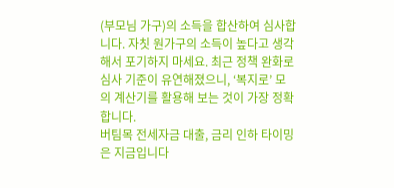(부모님 가구)의 소득을 합산하여 심사합니다. 자칫 원가구의 소득이 높다고 생각해서 포기하지 마세요. 최근 정책 완화로 심사 기준이 유연해졌으니, ‘복지로’ 모의 계산기를 활용해 보는 것이 가장 정확합니다.
버팀목 전세자금 대출, 금리 인하 타이밍은 지금입니다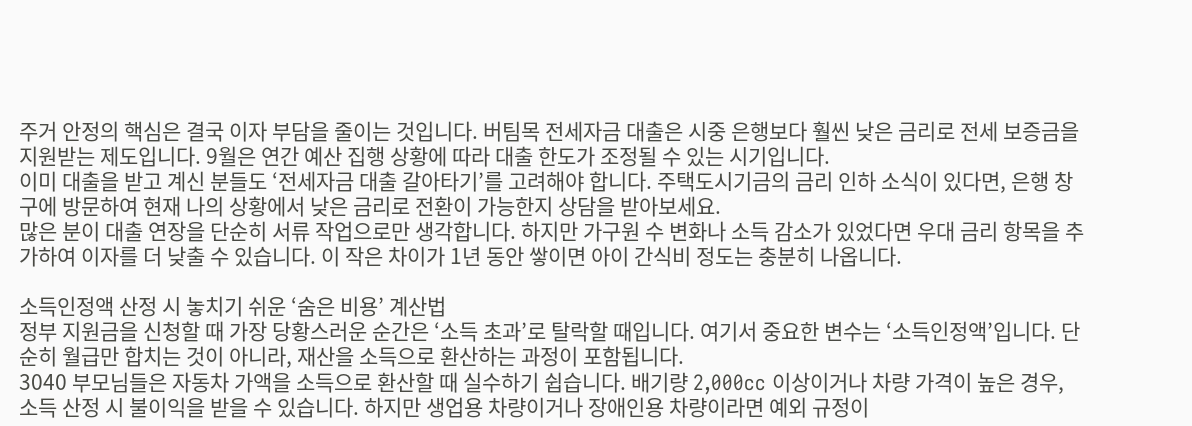주거 안정의 핵심은 결국 이자 부담을 줄이는 것입니다. 버팀목 전세자금 대출은 시중 은행보다 훨씬 낮은 금리로 전세 보증금을 지원받는 제도입니다. 9월은 연간 예산 집행 상황에 따라 대출 한도가 조정될 수 있는 시기입니다.
이미 대출을 받고 계신 분들도 ‘전세자금 대출 갈아타기’를 고려해야 합니다. 주택도시기금의 금리 인하 소식이 있다면, 은행 창구에 방문하여 현재 나의 상황에서 낮은 금리로 전환이 가능한지 상담을 받아보세요.
많은 분이 대출 연장을 단순히 서류 작업으로만 생각합니다. 하지만 가구원 수 변화나 소득 감소가 있었다면 우대 금리 항목을 추가하여 이자를 더 낮출 수 있습니다. 이 작은 차이가 1년 동안 쌓이면 아이 간식비 정도는 충분히 나옵니다.

소득인정액 산정 시 놓치기 쉬운 ‘숨은 비용’ 계산법
정부 지원금을 신청할 때 가장 당황스러운 순간은 ‘소득 초과’로 탈락할 때입니다. 여기서 중요한 변수는 ‘소득인정액’입니다. 단순히 월급만 합치는 것이 아니라, 재산을 소득으로 환산하는 과정이 포함됩니다.
3040 부모님들은 자동차 가액을 소득으로 환산할 때 실수하기 쉽습니다. 배기량 2,000cc 이상이거나 차량 가격이 높은 경우, 소득 산정 시 불이익을 받을 수 있습니다. 하지만 생업용 차량이거나 장애인용 차량이라면 예외 규정이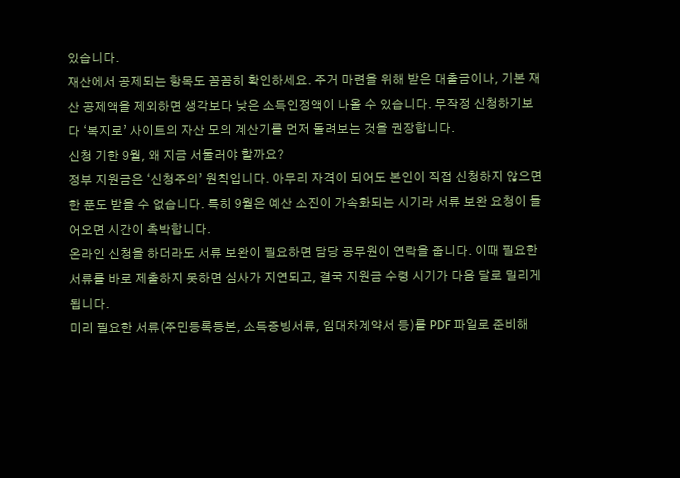있습니다.
재산에서 공제되는 항목도 꼼꼼히 확인하세요. 주거 마련을 위해 받은 대출금이나, 기본 재산 공제액을 제외하면 생각보다 낮은 소득인정액이 나올 수 있습니다. 무작정 신청하기보다 ‘복지로’ 사이트의 자산 모의 계산기를 먼저 돌려보는 것을 권장합니다.
신청 기한 9월, 왜 지금 서둘러야 할까요?
정부 지원금은 ‘신청주의’ 원칙입니다. 아무리 자격이 되어도 본인이 직접 신청하지 않으면 한 푼도 받을 수 없습니다. 특히 9월은 예산 소진이 가속화되는 시기라 서류 보완 요청이 들어오면 시간이 촉박합니다.
온라인 신청을 하더라도 서류 보완이 필요하면 담당 공무원이 연락을 줍니다. 이때 필요한 서류를 바로 제출하지 못하면 심사가 지연되고, 결국 지원금 수령 시기가 다음 달로 밀리게 됩니다.
미리 필요한 서류(주민등록등본, 소득증빙서류, 임대차계약서 등)를 PDF 파일로 준비해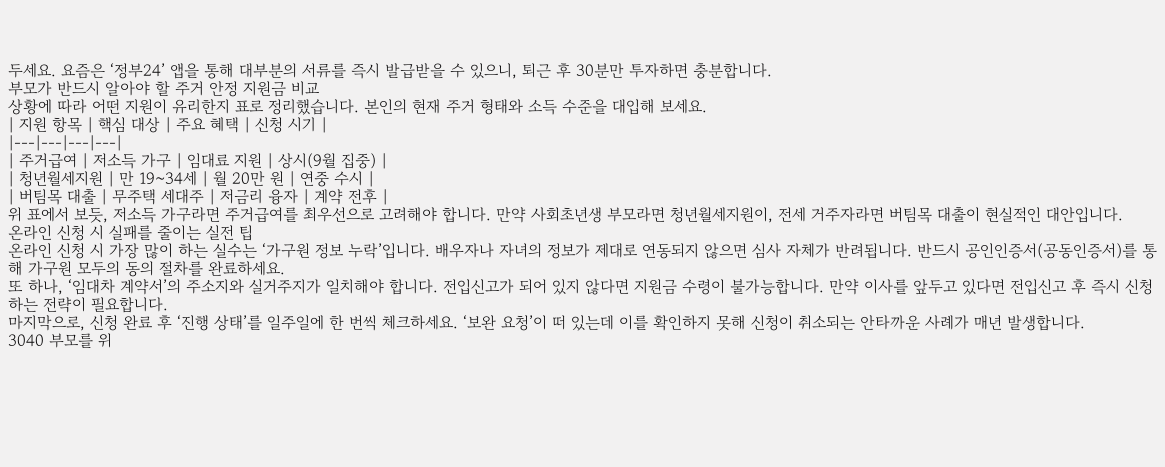두세요. 요즘은 ‘정부24’ 앱을 통해 대부분의 서류를 즉시 발급받을 수 있으니, 퇴근 후 30분만 투자하면 충분합니다.
부모가 반드시 알아야 할 주거 안정 지원금 비교
상황에 따라 어떤 지원이 유리한지 표로 정리했습니다. 본인의 현재 주거 형태와 소득 수준을 대입해 보세요.
| 지원 항목 | 핵심 대상 | 주요 혜택 | 신청 시기 |
|---|---|---|---|
| 주거급여 | 저소득 가구 | 임대료 지원 | 상시(9월 집중) |
| 청년월세지원 | 만 19~34세 | 월 20만 원 | 연중 수시 |
| 버팀목 대출 | 무주택 세대주 | 저금리 융자 | 계약 전후 |
위 표에서 보듯, 저소득 가구라면 주거급여를 최우선으로 고려해야 합니다. 만약 사회초년생 부모라면 청년월세지원이, 전세 거주자라면 버팀목 대출이 현실적인 대안입니다.
온라인 신청 시 실패를 줄이는 실전 팁
온라인 신청 시 가장 많이 하는 실수는 ‘가구원 정보 누락’입니다. 배우자나 자녀의 정보가 제대로 연동되지 않으면 심사 자체가 반려됩니다. 반드시 공인인증서(공동인증서)를 통해 가구원 모두의 동의 절차를 완료하세요.
또 하나, ‘임대차 계약서’의 주소지와 실거주지가 일치해야 합니다. 전입신고가 되어 있지 않다면 지원금 수령이 불가능합니다. 만약 이사를 앞두고 있다면 전입신고 후 즉시 신청하는 전략이 필요합니다.
마지막으로, 신청 완료 후 ‘진행 상태’를 일주일에 한 번씩 체크하세요. ‘보완 요청’이 떠 있는데 이를 확인하지 못해 신청이 취소되는 안타까운 사례가 매년 발생합니다.
3040 부모를 위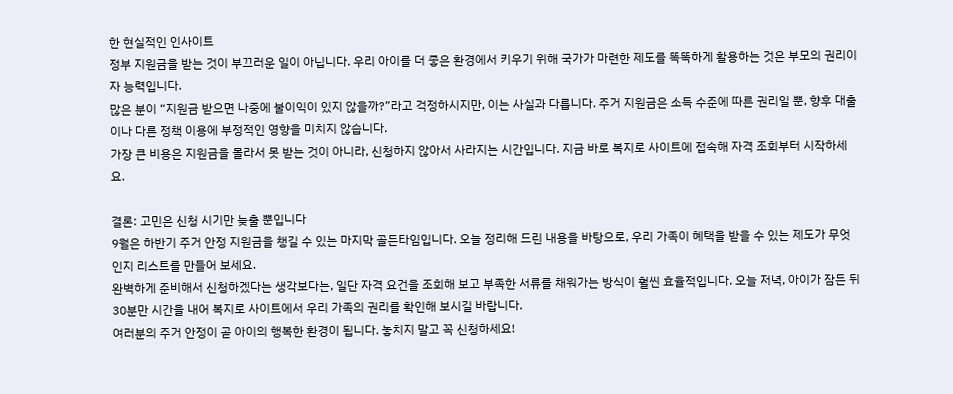한 현실적인 인사이트
정부 지원금을 받는 것이 부끄러운 일이 아닙니다. 우리 아이를 더 좋은 환경에서 키우기 위해 국가가 마련한 제도를 똑똑하게 활용하는 것은 부모의 권리이자 능력입니다.
많은 분이 “지원금 받으면 나중에 불이익이 있지 않을까?”라고 걱정하시지만, 이는 사실과 다릅니다. 주거 지원금은 소득 수준에 따른 권리일 뿐, 향후 대출이나 다른 정책 이용에 부정적인 영향을 미치지 않습니다.
가장 큰 비용은 지원금을 몰라서 못 받는 것이 아니라, 신청하지 않아서 사라지는 시간입니다. 지금 바로 복지로 사이트에 접속해 자격 조회부터 시작하세요.

결론: 고민은 신청 시기만 늦출 뿐입니다
9월은 하반기 주거 안정 지원금을 챙길 수 있는 마지막 골든타임입니다. 오늘 정리해 드린 내용을 바탕으로, 우리 가족이 혜택을 받을 수 있는 제도가 무엇인지 리스트를 만들어 보세요.
완벽하게 준비해서 신청하겠다는 생각보다는, 일단 자격 요건을 조회해 보고 부족한 서류를 채워가는 방식이 훨씬 효율적입니다. 오늘 저녁, 아이가 잠든 뒤 30분만 시간을 내어 복지로 사이트에서 우리 가족의 권리를 확인해 보시길 바랍니다.
여러분의 주거 안정이 곧 아이의 행복한 환경이 됩니다. 놓치지 말고 꼭 신청하세요!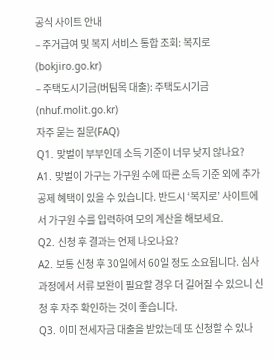공식 사이트 안내
– 주거급여 및 복지 서비스 통합 조회: 복지로(bokjiro.go.kr)
– 주택도시기금(버팀목 대출): 주택도시기금(nhuf.molit.go.kr)
자주 묻는 질문(FAQ)
Q1. 맞벌이 부부인데 소득 기준이 너무 낮지 않나요?
A1. 맞벌이 가구는 가구원 수에 따른 소득 기준 외에 추가 공제 혜택이 있을 수 있습니다. 반드시 ‘복지로’ 사이트에서 가구원 수를 입력하여 모의 계산을 해보세요.
Q2. 신청 후 결과는 언제 나오나요?
A2. 보통 신청 후 30일에서 60일 정도 소요됩니다. 심사 과정에서 서류 보완이 필요할 경우 더 길어질 수 있으니 신청 후 자주 확인하는 것이 좋습니다.
Q3. 이미 전세자금 대출을 받았는데 또 신청할 수 있나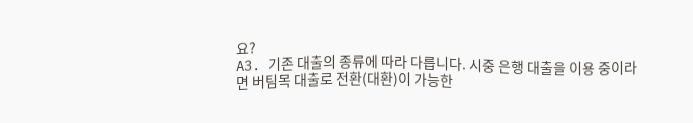요?
A3. 기존 대출의 종류에 따라 다릅니다. 시중 은행 대출을 이용 중이라면 버팀목 대출로 전환(대환)이 가능한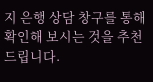지 은행 상담 창구를 통해 확인해 보시는 것을 추천드립니다.